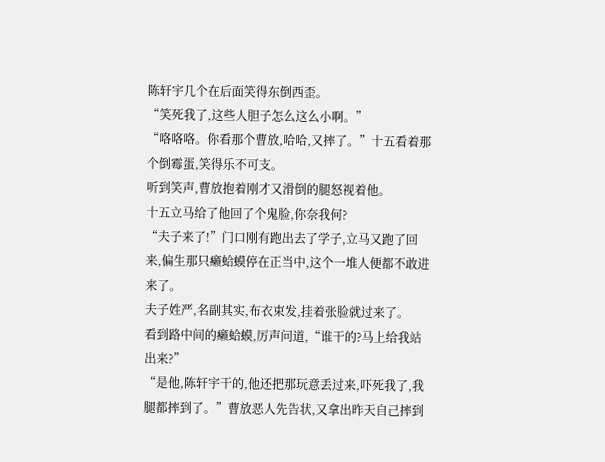陈轩宇几个在后面笑得东倒西歪。
“笑死我了,这些人胆子怎么这么小啊。”
“咯咯咯。你看那个曹放,哈哈,又摔了。”十五看着那个倒霉蛋,笑得乐不可支。
听到笑声,曹放抱着刚才又滑倒的腿怒视着他。
十五立马给了他回了个鬼脸,你奈我何?
“夫子来了!”门口刚有跑出去了学子,立马又跑了回来,偏生那只癞蛤蟆停在正当中,这个一堆人便都不敢进来了。
夫子姓严,名副其实,布衣束发,挂着张脸就过来了。
看到路中间的癞蛤蟆,厉声问道,“谁干的?马上给我站出来?”
“是他,陈轩宇干的,他还把那玩意丢过来,吓死我了,我腿都摔到了。”曹放恶人先告状,又拿出昨天自己摔到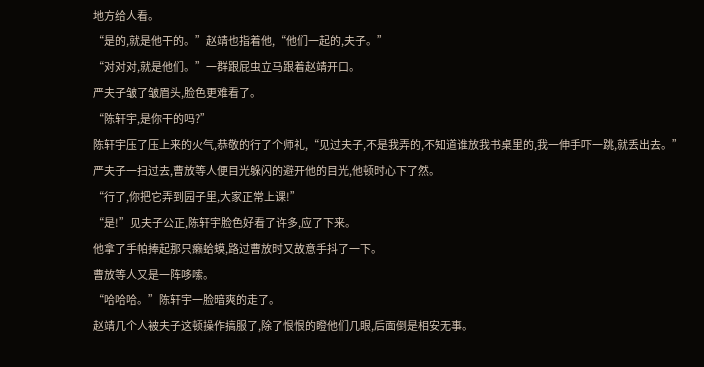地方给人看。
“是的,就是他干的。”赵靖也指着他,“他们一起的,夫子。”
“对对对,就是他们。”一群跟屁虫立马跟着赵靖开口。
严夫子皱了皱眉头,脸色更难看了。
“陈轩宇,是你干的吗?”
陈轩宇压了压上来的火气,恭敬的行了个师礼,“见过夫子,不是我弄的,不知道谁放我书桌里的,我一伸手吓一跳,就丢出去。”
严夫子一扫过去,曹放等人便目光躲闪的避开他的目光,他顿时心下了然。
“行了,你把它弄到园子里,大家正常上课!”
“是!”见夫子公正,陈轩宇脸色好看了许多,应了下来。
他拿了手帕捧起那只癞蛤蟆,路过曹放时又故意手抖了一下。
曹放等人又是一阵哆嗦。
“哈哈哈。”陈轩宇一脸暗爽的走了。
赵靖几个人被夫子这顿操作搞服了,除了恨恨的瞪他们几眼,后面倒是相安无事。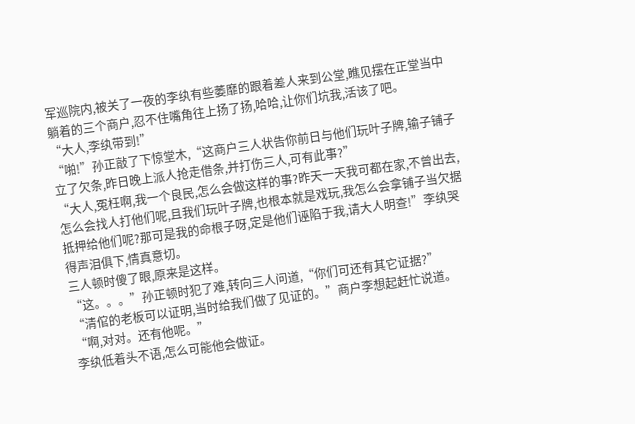军巡院内,被关了一夜的李纨有些萎靡的跟着差人来到公堂,瞧见摆在正堂当中躺着的三个商户,忍不住嘴角往上扬了扬,哈哈,让你们坑我,活该了吧。
“大人,李纨带到!”
“啪!”孙正敲了下惊堂木,“这商户三人状告你前日与他们玩叶子牌,输子铺子立了欠条,昨日晚上派人抢走借条,并打伤三人,可有此事?”
“大人,冤枉啊,我一个良民,怎么会做这样的事?昨天一天我可都在家,不曾出去,怎么会找人打他们呢,且我们玩叶子牌,也根本就是戏玩,我怎么会拿铺子当欠据抵押给他们呢?那可是我的命根子呀,定是他们诬陷于我,请大人明查!”李纨哭得声泪俱下,情真意切。
三人顿时傻了眼,原来是这样。
“这。。。”孙正顿时犯了难,转向三人问道,“你们可还有其它证据?”
“清倌的老板可以证明,当时给我们做了见证的。”商户李想起赶忙说道。
“啊,对对。还有他呢。”
李纨低着头不语,怎么可能他会做证。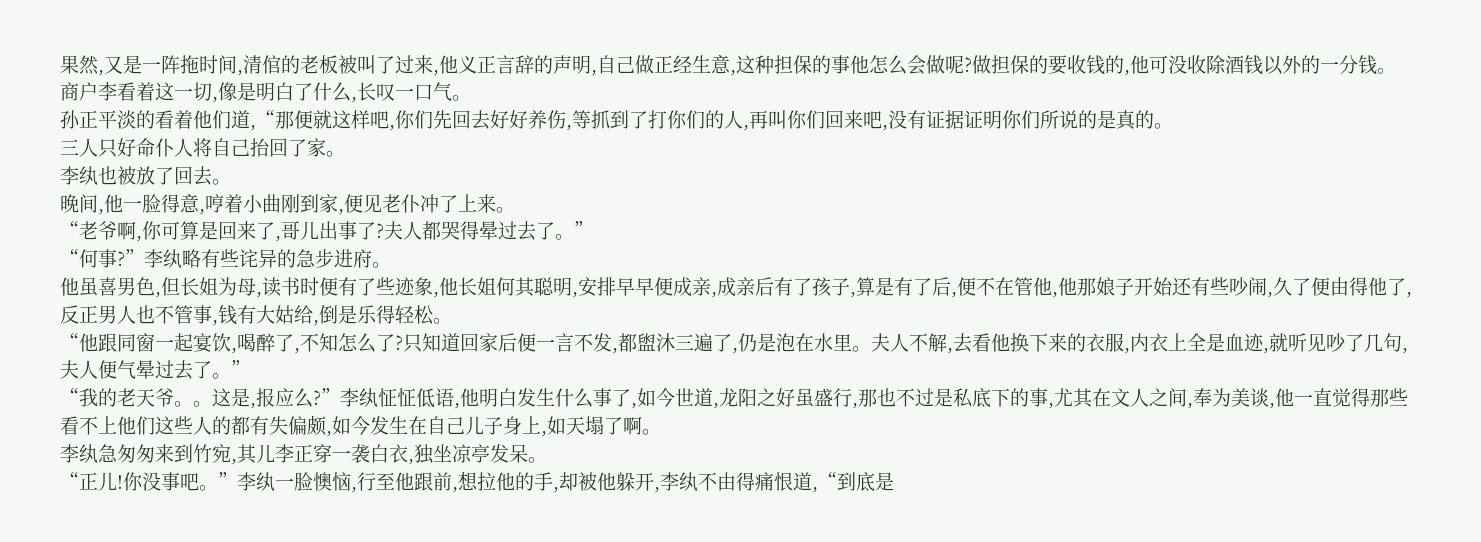果然,又是一阵拖时间,清倌的老板被叫了过来,他义正言辞的声明,自己做正经生意,这种担保的事他怎么会做呢?做担保的要收钱的,他可没收除酒钱以外的一分钱。
商户李看着这一切,像是明白了什么,长叹一口气。
孙正平淡的看着他们道,“那便就这样吧,你们先回去好好养伤,等抓到了打你们的人,再叫你们回来吧,没有证据证明你们所说的是真的。
三人只好命仆人将自己抬回了家。
李纨也被放了回去。
晚间,他一脸得意,哼着小曲刚到家,便见老仆冲了上来。
“老爷啊,你可算是回来了,哥儿出事了?夫人都哭得晕过去了。”
“何事?”李纨略有些诧异的急步进府。
他虽喜男色,但长姐为母,读书时便有了些迹象,他长姐何其聪明,安排早早便成亲,成亲后有了孩子,算是有了后,便不在管他,他那娘子开始还有些吵闹,久了便由得他了,反正男人也不管事,钱有大姑给,倒是乐得轻松。
“他跟同窗一起宴饮,喝醉了,不知怎么了?只知道回家后便一言不发,都盥沐三遍了,仍是泡在水里。夫人不解,去看他换下来的衣服,内衣上全是血迹,就听见吵了几句,夫人便气晕过去了。”
“我的老天爷。。这是,报应么?”李纨怔怔低语,他明白发生什么事了,如今世道,龙阳之好虽盛行,那也不过是私底下的事,尤其在文人之间,奉为美谈,他一直觉得那些看不上他们这些人的都有失偏颇,如今发生在自己儿子身上,如天塌了啊。
李纨急匆匆来到竹宛,其儿李正穿一袭白衣,独坐凉亭发呆。
“正儿!你没事吧。”李纨一脸懊恼,行至他跟前,想拉他的手,却被他躲开,李纨不由得痛恨道,“到底是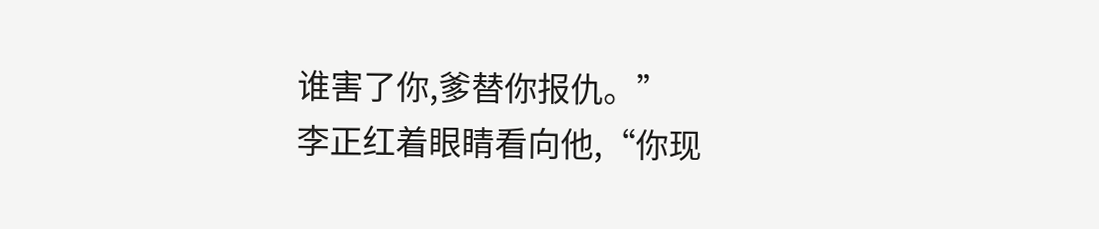谁害了你,爹替你报仇。”
李正红着眼睛看向他,“你现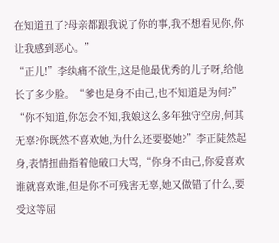在知道丑了?母亲都跟我说了你的事,我不想看见你,你让我感到恶心。”
“正儿!”李纨痛不欲生,这是他最优秀的儿子呀,给他长了多少脸。“爹也是身不由己,也不知道是为何?”
“你不知道,你怎会不知,我娘这么多年独守空房,何其无辜?你既然不喜欢她,为什么还要娶她?”李正陡然起身,表情扭曲指着他破口大骂,“你身不由己,你爱喜欢谁就喜欢谁,但是你不可残害无辜,她又做错了什么,要受这等屈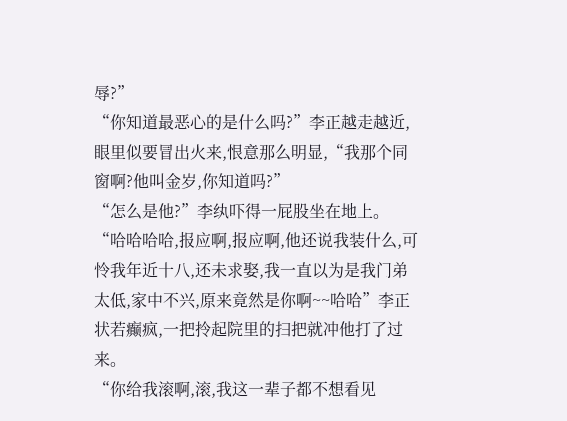辱?”
“你知道最恶心的是什么吗?”李正越走越近,眼里似要冒出火来,恨意那么明显,“我那个同窗啊?他叫金岁,你知道吗?”
“怎么是他?”李纨吓得一屁股坐在地上。
“哈哈哈哈,报应啊,报应啊,他还说我装什么,可怜我年近十八,还未求娶,我一直以为是我门弟太低,家中不兴,原来竟然是你啊~~哈哈”李正状若癫疯,一把拎起院里的扫把就冲他打了过来。
“你给我滚啊,滚,我这一辈子都不想看见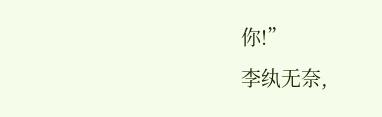你!”
李纨无奈,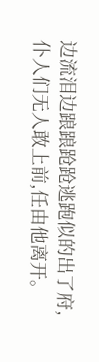边流泪边踉踉跄跄逃跑似的出了府,仆人们无人敢上前,任由他离开。